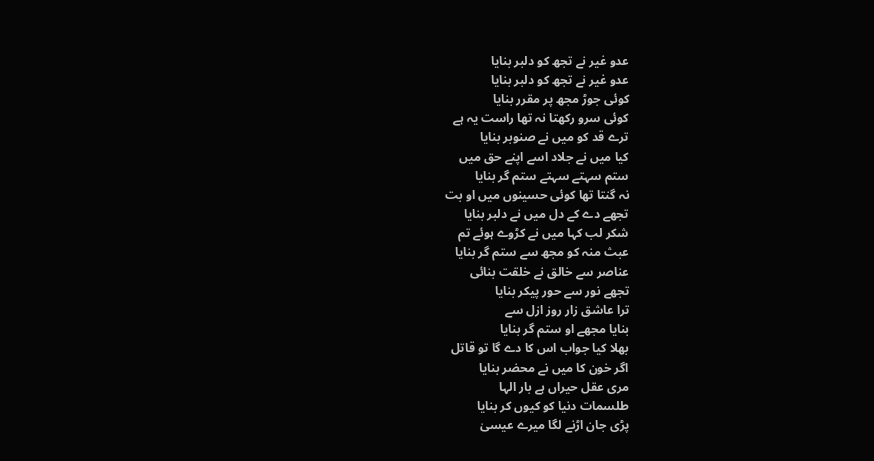عدو غیر نے تجھ کو دلبر بنایا
عدو غیر نے تجھ کو دلبر بنایا
کوئی جوڑ مجھ پر مقرر بنایا
کوئی سرو رکھتا نہ تھا راست یہ ہے
ترے قد کو میں نے صنوبر بنایا
کیا میں نے جلاد اسے اپنے حق میں
ستم سہتے سہتے ستم گر بنایا
نہ گنتا تھا کوئی حسینوں میں او بت
تجھے دے کے دل میں نے دلبر بنایا
شکر لب کہا میں نے کڑوے ہوئے تم
عبث منہ کو مجھ سے ستم گر بنایا
عناصر سے خالق نے خلقت بنائی
تجھے نور سے حور پیکر بنایا
ترا عاشق زار روز ازل سے
بنایا مجھے او ستم گر بنایا
بھلا کیا جواب اس کا دے گا تو قاتل
اگر خون کا میں نے محضر بنایا
مری عقل حیراں ہے بار الہا
طلسمات دنیا کو کیوں کر بنایا
پڑی جان اڑنے لگا میرے عیسیٰ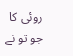روئی کا جو تو نے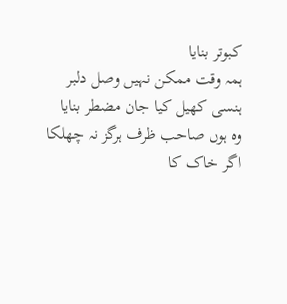کبوتر بنایا
ہمہ وقت ممکن نہیں وصل دلبر
ہنسی کھیل کیا جان مضطر بنایا
وہ ہوں صاحب ظرف ہرگز نہ چھلکا
اگر خاک کا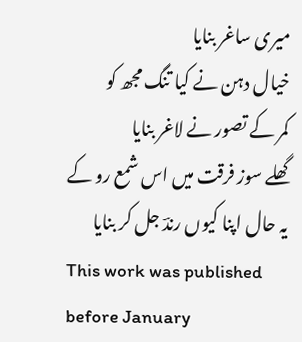میری ساغر بنایا
خیال دہن نے کیا تنگ مجھ کو
کمر کے تصور نے لاغر بنایا
گھلے سوز فرقت میں اس شمع رو کے
یہ حال اپنا کیوں رندؔ جل کر بنایا
This work was published before January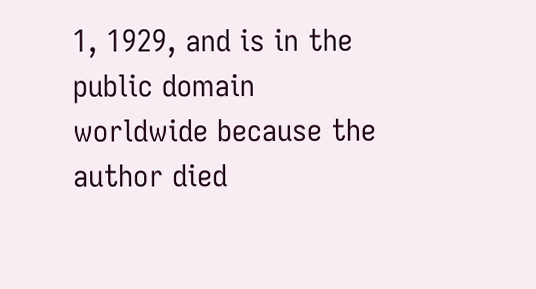1, 1929, and is in the public domain worldwide because the author died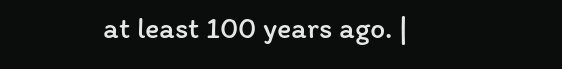at least 100 years ago. |